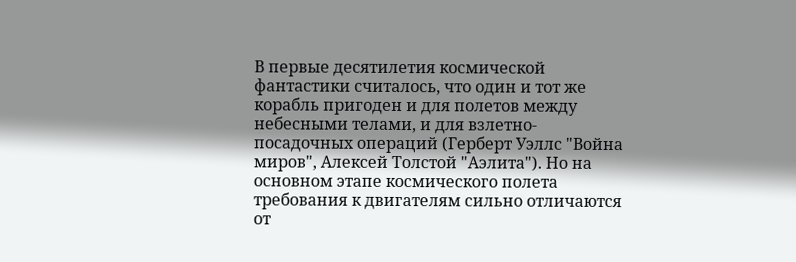В первые десятилетия космической фантастики считалось, что один и тот же корабль пригоден и для полетов между небесными телами, и для взлетно-посадочных операций (Герберт Уэллс "Война миров", Алексей Толстой "Аэлита"). Но на основном этапе космического полета требования к двигателям сильно отличаются от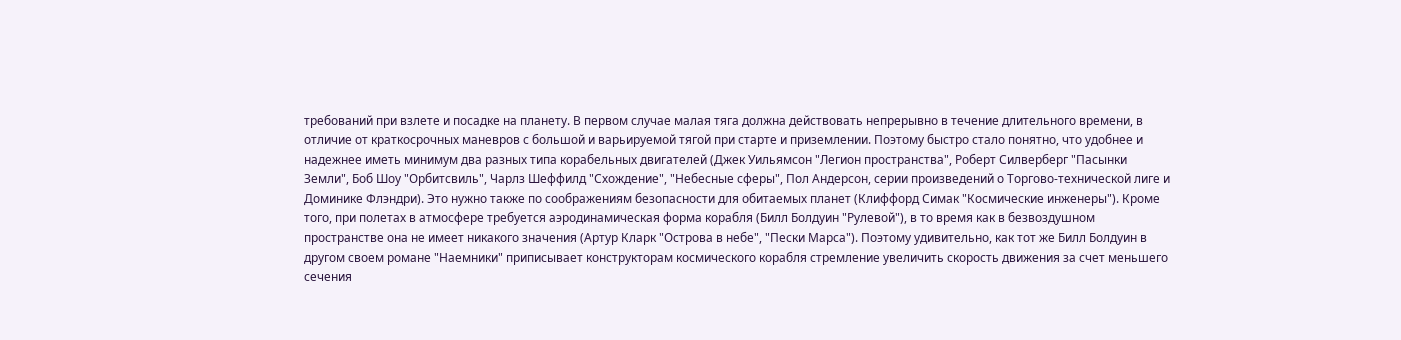требований при взлете и посадке на планету. В первом случае малая тяга должна действовать непрерывно в течение длительного времени, в отличие от краткосрочных маневров с большой и варьируемой тягой при старте и приземлении. Поэтому быстро стало понятно, что удобнее и надежнее иметь минимум два разных типа корабельных двигателей (Джек Уильямсон "Легион пространства", Роберт Силверберг "Пасынки Земли", Боб Шоу "Орбитсвиль", Чарлз Шеффилд "Схождение", "Небесные сферы", Пол Андерсон, серии произведений о Торгово-технической лиге и Доминике Флэндри). Это нужно также по соображениям безопасности для обитаемых планет (Клиффорд Симак "Космические инженеры"). Кроме того, при полетах в атмосфере требуется аэродинамическая форма корабля (Билл Болдуин "Рулевой"), в то время как в безвоздушном пространстве она не имеет никакого значения (Артур Кларк "Острова в небе", "Пески Марса"). Поэтому удивительно, как тот же Билл Болдуин в другом своем романе "Наемники" приписывает конструкторам космического корабля стремление увеличить скорость движения за счет меньшего сечения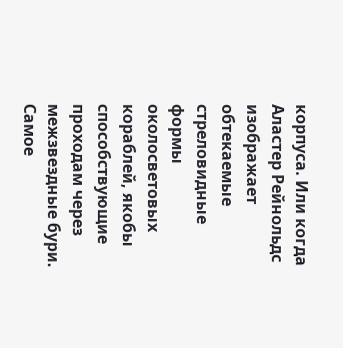корпуса. Или когда Аластер Рейнольдс изображает обтекаемые стреловидные формы околосветовых кораблей, якобы способствующие проходам через межзвездные бури. Самое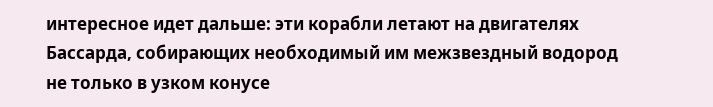интересное идет дальше: эти корабли летают на двигателях Бассарда, собирающих необходимый им межзвездный водород не только в узком конусе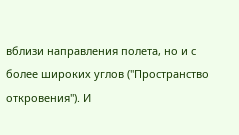вблизи направления полета, но и с более широких углов ("Пространство откровения"). И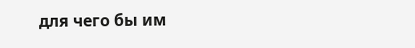для чего бы им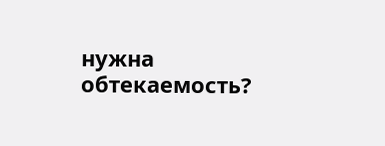нужна обтекаемость?